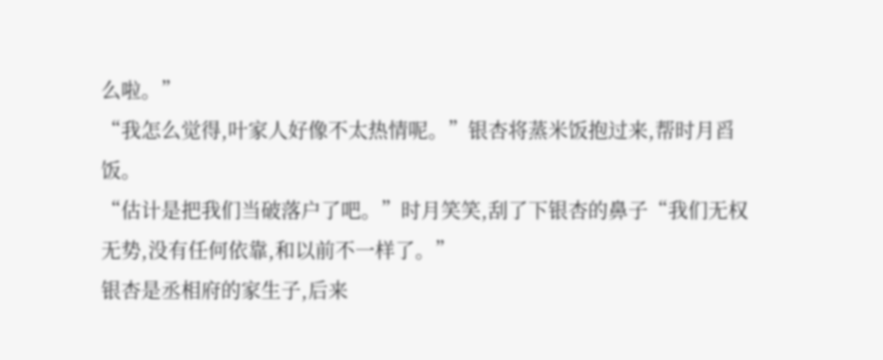么啦。”
“我怎么觉得,叶家人好像不太热情呢。”银杏将蒸米饭抱过来,帮时月舀饭。
“估计是把我们当破落户了吧。”时月笑笑,刮了下银杏的鼻子“我们无权无势,没有任何依靠,和以前不一样了。”
银杏是丞相府的家生子,后来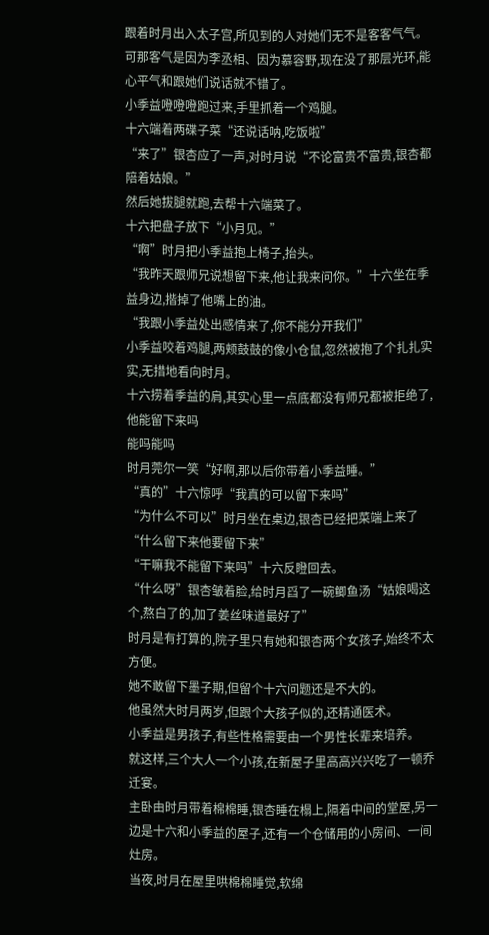跟着时月出入太子宫,所见到的人对她们无不是客客气气。
可那客气是因为李丞相、因为慕容野,现在没了那层光环,能心平气和跟她们说话就不错了。
小季益噔噔噔跑过来,手里抓着一个鸡腿。
十六端着两碟子菜“还说话呐,吃饭啦”
“来了”银杏应了一声,对时月说“不论富贵不富贵,银杏都陪着姑娘。”
然后她拔腿就跑,去帮十六端菜了。
十六把盘子放下“小月见。”
“啊”时月把小季益抱上椅子,抬头。
“我昨天跟师兄说想留下来,他让我来问你。”十六坐在季益身边,揩掉了他嘴上的油。
“我跟小季益处出感情来了,你不能分开我们”
小季益咬着鸡腿,两颊鼓鼓的像小仓鼠,忽然被抱了个扎扎实实,无措地看向时月。
十六捞着季益的肩,其实心里一点底都没有师兄都被拒绝了,他能留下来吗
能吗能吗
时月莞尔一笑“好啊,那以后你带着小季益睡。”
“真的”十六惊呼“我真的可以留下来吗”
“为什么不可以”时月坐在桌边,银杏已经把菜端上来了“什么留下来他要留下来”
“干嘛我不能留下来吗”十六反瞪回去。
“什么呀”银杏皱着脸,给时月舀了一碗鲫鱼汤“姑娘喝这个,熬白了的,加了姜丝味道最好了”
时月是有打算的,院子里只有她和银杏两个女孩子,始终不太方便。
她不敢留下墨子期,但留个十六问题还是不大的。
他虽然大时月两岁,但跟个大孩子似的,还精通医术。
小季益是男孩子,有些性格需要由一个男性长辈来培养。
就这样,三个大人一个小孩,在新屋子里高高兴兴吃了一顿乔迁宴。
主卧由时月带着棉棉睡,银杏睡在榻上,隔着中间的堂屋,另一边是十六和小季益的屋子,还有一个仓储用的小房间、一间灶房。
当夜,时月在屋里哄棉棉睡觉,软绵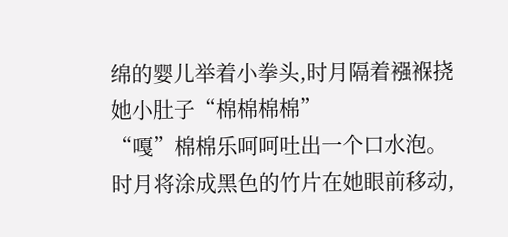绵的婴儿举着小拳头,时月隔着襁褓挠她小肚子“棉棉棉棉”
“嘎”棉棉乐呵呵吐出一个口水泡。
时月将涂成黑色的竹片在她眼前移动,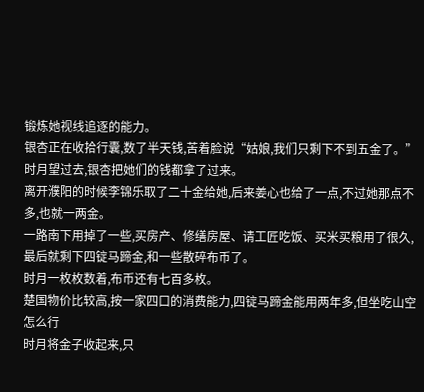锻炼她视线追逐的能力。
银杏正在收拾行囊,数了半天钱,苦着脸说“姑娘,我们只剩下不到五金了。”
时月望过去,银杏把她们的钱都拿了过来。
离开濮阳的时候李锦乐取了二十金给她,后来姜心也给了一点,不过她那点不多,也就一两金。
一路南下用掉了一些,买房产、修缮房屋、请工匠吃饭、买米买粮用了很久,最后就剩下四锭马蹄金,和一些散碎布币了。
时月一枚枚数着,布币还有七百多枚。
楚国物价比较高,按一家四口的消费能力,四锭马蹄金能用两年多,但坐吃山空怎么行
时月将金子收起来,只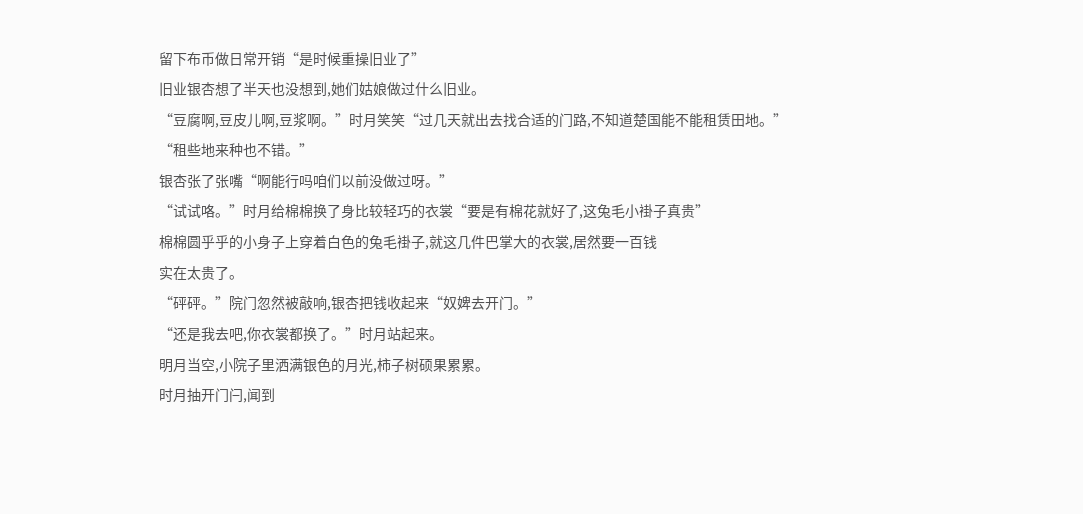留下布币做日常开销“是时候重操旧业了”
旧业银杏想了半天也没想到,她们姑娘做过什么旧业。
“豆腐啊,豆皮儿啊,豆浆啊。”时月笑笑“过几天就出去找合适的门路,不知道楚国能不能租赁田地。”
“租些地来种也不错。”
银杏张了张嘴“啊能行吗咱们以前没做过呀。”
“试试咯。”时月给棉棉换了身比较轻巧的衣裳“要是有棉花就好了,这兔毛小褂子真贵”
棉棉圆乎乎的小身子上穿着白色的兔毛褂子,就这几件巴掌大的衣裳,居然要一百钱
实在太贵了。
“砰砰。”院门忽然被敲响,银杏把钱收起来“奴婢去开门。”
“还是我去吧,你衣裳都换了。”时月站起来。
明月当空,小院子里洒满银色的月光,柿子树硕果累累。
时月抽开门闩,闻到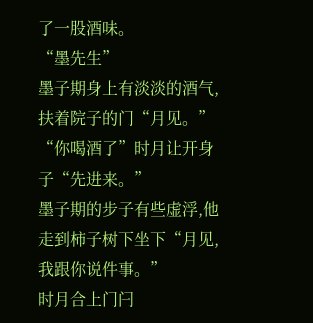了一股酒味。
“墨先生”
墨子期身上有淡淡的酒气,扶着院子的门“月见。”
“你喝酒了”时月让开身子“先进来。”
墨子期的步子有些虚浮,他走到柿子树下坐下“月见,我跟你说件事。”
时月合上门闩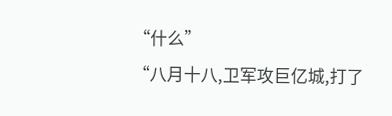“什么”
“八月十八,卫军攻巨亿城,打了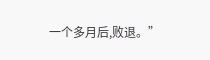一个多月后,败退。”